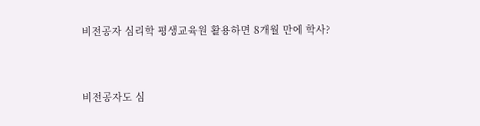비전공자 심리학 평생교육원 활용하면 8개월 만에 학사?


비전공자도 심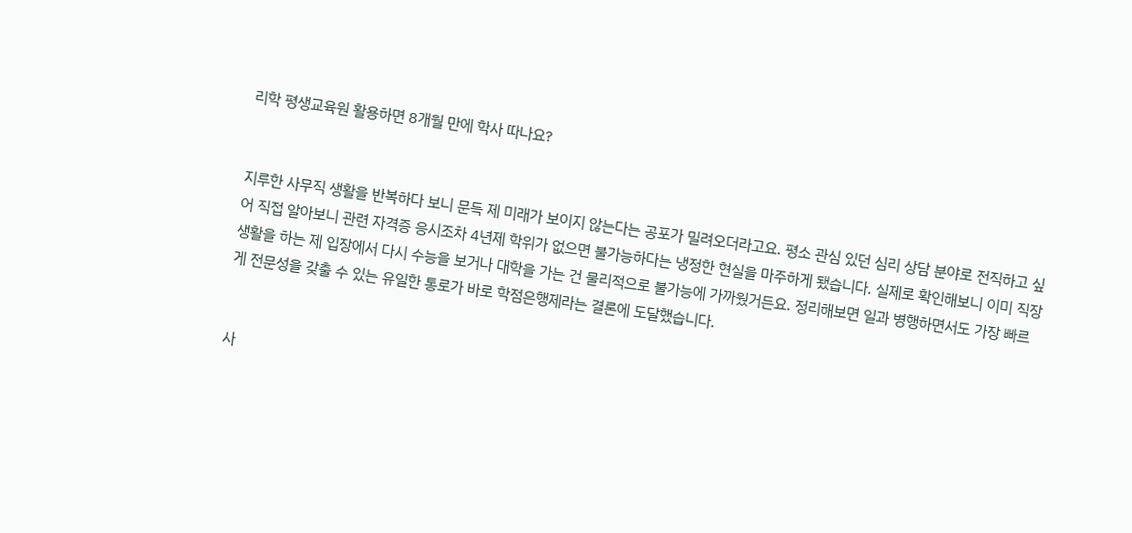리학 평생교육원 활용하면 8개월 만에 학사 따나요?


지루한 사무직 생활을 반복하다 보니 문득 제 미래가 보이지 않는다는 공포가 밀려오더라고요. 평소 관심 있던 심리 상담 분야로 전직하고 싶어 직접 알아보니 관련 자격증 응시조차 4년제 학위가 없으면 불가능하다는 냉정한 현실을 마주하게 됐습니다. 실제로 확인해보니 이미 직장 생활을 하는 제 입장에서 다시 수능을 보거나 대학을 가는 건 물리적으로 불가능에 가까웠거든요. 정리해보면 일과 병행하면서도 가장 빠르게 전문성을 갖출 수 있는 유일한 통로가 바로 학점은행제라는 결론에 도달했습니다.


사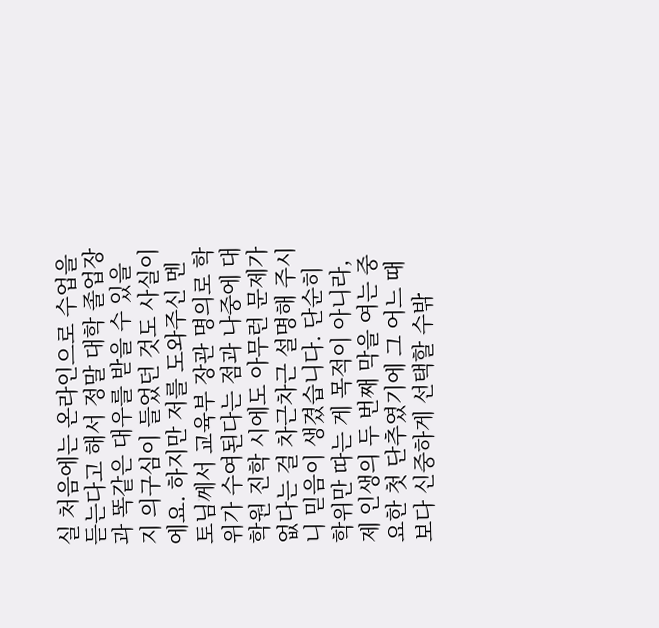실 처음에는 온라인으로 수업을 듣는다고 해서 정말 대학 졸업장과 똑같은 대우를 받을 수 있을지 의구심이 들었던 것도 사실이에요. 하지만 저를 도와주신 멘토님께서 교육부 장관 명의로 학위가 수여된다는 점과 나중에 대학원 진학 시에도 아무런 문제가 없다는 걸 차근차근 설명해 주시니 믿음이 생겼습니다. 단순히 학위만 따는 게 목적이 아니라, 제 인생의 두 번째 막을 여는 중요한 첫 단추였기에 그 어느 때보다 신중하게 선택할 수밖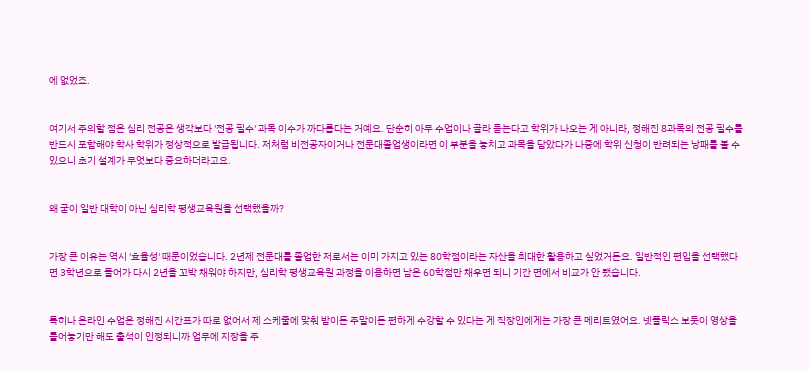에 없었죠.


여기서 주의할 점은 심리 전공은 생각보다 '전공 필수' 과목 이수가 까다롭다는 거예요. 단순히 아무 수업이나 골라 듣는다고 학위가 나오는 게 아니라, 정해진 8과목의 전공 필수를 반드시 포함해야 학사 학위가 정상적으로 발급됩니다. 저처럼 비전공자이거나 전문대졸업생이라면 이 부분을 놓치고 과목을 담았다가 나중에 학위 신청이 반려되는 낭패를 볼 수 있으니 초기 설계가 무엇보다 중요하더라고요.


왜 굳이 일반 대학이 아닌 심리학 평생교육원을 선택했을까?


가장 큰 이유는 역시 '효율성' 때문이었습니다. 2년제 전문대를 졸업한 저로서는 이미 가지고 있는 80학점이라는 자산을 최대한 활용하고 싶었거든요. 일반적인 편입을 선택했다면 3학년으로 들어가 다시 2년을 꼬박 채워야 하지만, 심리학 평생교육원 과정을 이용하면 남은 60학점만 채우면 되니 기간 면에서 비교가 안 됐습니다.


특히나 온라인 수업은 정해진 시간표가 따로 없어서 제 스케줄에 맞춰 밤이든 주말이든 편하게 수강할 수 있다는 게 직장인에게는 가장 큰 메리트였어요. 넷플릭스 보듯이 영상을 틀어놓기만 해도 출석이 인정되니까 업무에 지장을 주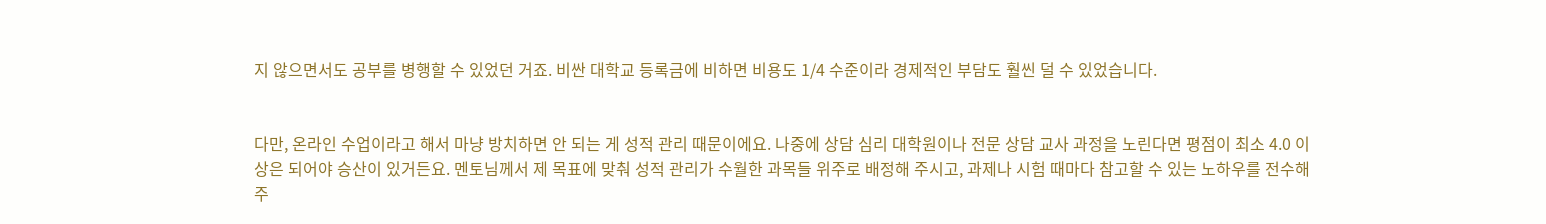지 않으면서도 공부를 병행할 수 있었던 거죠. 비싼 대학교 등록금에 비하면 비용도 1/4 수준이라 경제적인 부담도 훨씬 덜 수 있었습니다.


다만, 온라인 수업이라고 해서 마냥 방치하면 안 되는 게 성적 관리 때문이에요. 나중에 상담 심리 대학원이나 전문 상담 교사 과정을 노린다면 평점이 최소 4.0 이상은 되어야 승산이 있거든요. 멘토님께서 제 목표에 맞춰 성적 관리가 수월한 과목들 위주로 배정해 주시고, 과제나 시험 때마다 참고할 수 있는 노하우를 전수해 주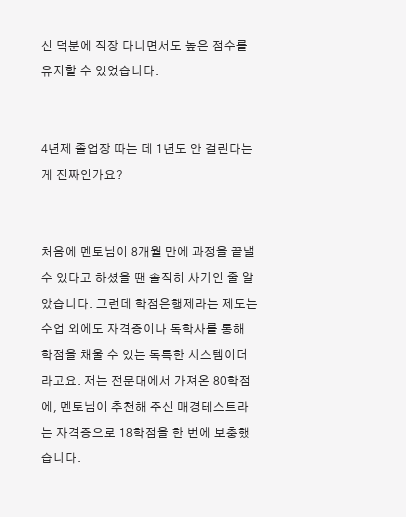신 덕분에 직장 다니면서도 높은 점수를 유지할 수 있었습니다.


4년제 졸업장 따는 데 1년도 안 걸린다는 게 진짜인가요?


처음에 멘토님이 8개월 만에 과정을 끝낼 수 있다고 하셨을 땐 솔직히 사기인 줄 알았습니다. 그런데 학점은행제라는 제도는 수업 외에도 자격증이나 독학사를 통해 학점을 채울 수 있는 독특한 시스템이더라고요. 저는 전문대에서 가져온 80학점에, 멘토님이 추천해 주신 매경테스트라는 자격증으로 18학점을 한 번에 보충했습니다.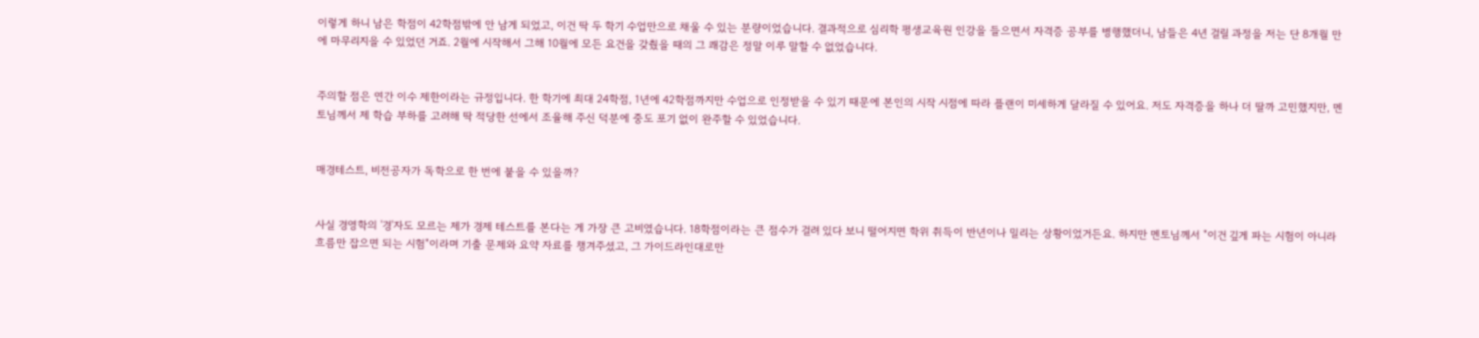이렇게 하니 남은 학점이 42학점밖에 안 남게 되었고, 이건 딱 두 학기 수업만으로 채울 수 있는 분량이었습니다. 결과적으로 심리학 평생교육원 인강을 들으면서 자격증 공부를 병행했더니, 남들은 4년 걸릴 과정을 저는 단 8개월 만에 마무리지을 수 있었던 거죠. 2월에 시작해서 그해 10월에 모든 요건을 갖췄을 때의 그 쾌감은 정말 이루 말할 수 없었습니다.


주의할 점은 연간 이수 제한이라는 규정입니다. 한 학기에 최대 24학점, 1년에 42학점까지만 수업으로 인정받을 수 있기 때문에 본인의 시작 시점에 따라 플랜이 미세하게 달라질 수 있어요. 저도 자격증을 하나 더 딸까 고민했지만, 멘토님께서 제 학습 부하를 고려해 딱 적당한 선에서 조율해 주신 덕분에 중도 포기 없이 완주할 수 있었습니다.


매경테스트, 비전공자가 독학으로 한 번에 붙을 수 있을까?


사실 경영학의 '경'자도 모르는 제가 경제 테스트를 본다는 게 가장 큰 고비였습니다. 18학점이라는 큰 점수가 걸려 있다 보니 떨어지면 학위 취득이 반년이나 밀리는 상황이었거든요. 하지만 멘토님께서 "이건 깊게 파는 시험이 아니라 흐름만 잡으면 되는 시험"이라며 기출 문제와 요약 자료를 챙겨주셨고, 그 가이드라인대로만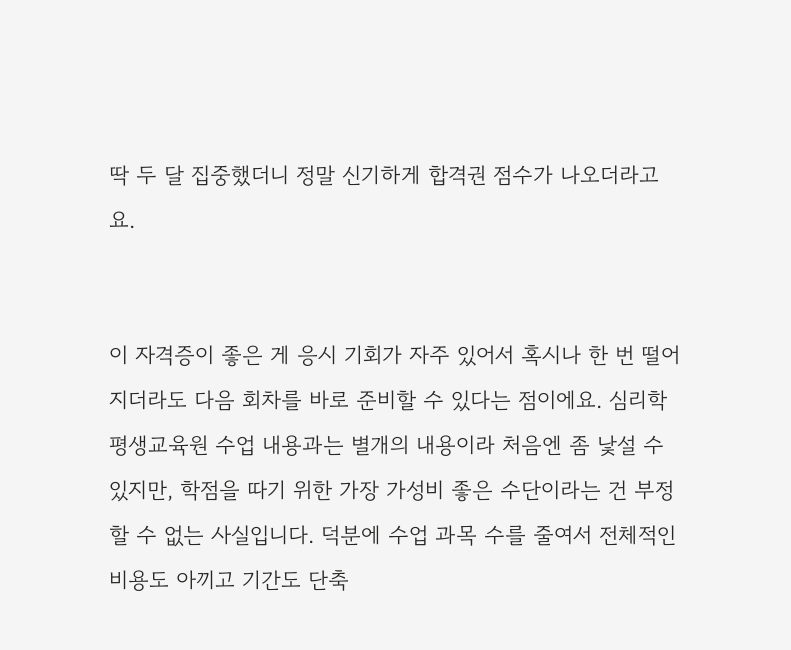딱 두 달 집중했더니 정말 신기하게 합격권 점수가 나오더라고요.


이 자격증이 좋은 게 응시 기회가 자주 있어서 혹시나 한 번 떨어지더라도 다음 회차를 바로 준비할 수 있다는 점이에요. 심리학 평생교육원 수업 내용과는 별개의 내용이라 처음엔 좀 낯설 수 있지만, 학점을 따기 위한 가장 가성비 좋은 수단이라는 건 부정할 수 없는 사실입니다. 덕분에 수업 과목 수를 줄여서 전체적인 비용도 아끼고 기간도 단축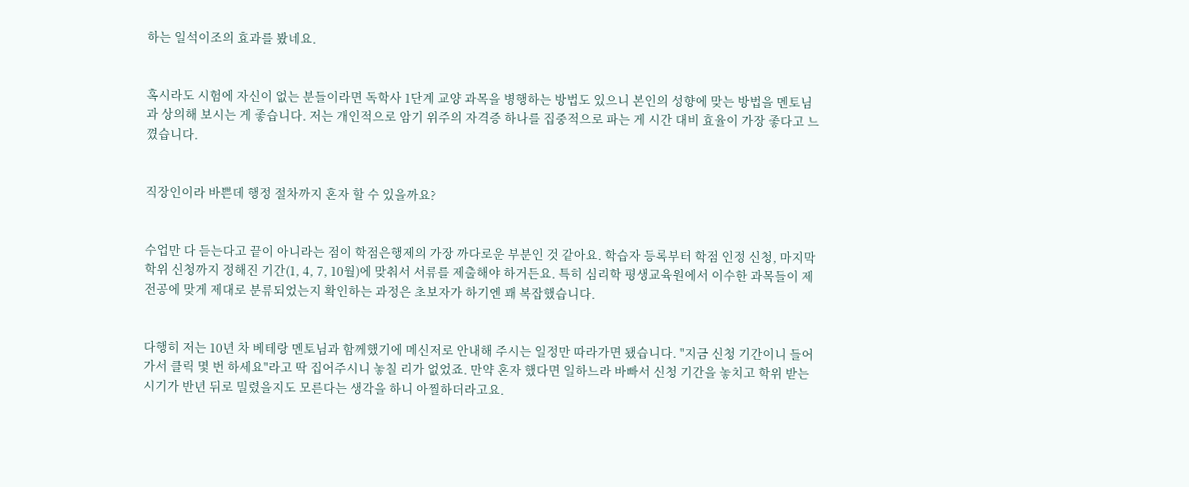하는 일석이조의 효과를 봤네요.


혹시라도 시험에 자신이 없는 분들이라면 독학사 1단계 교양 과목을 병행하는 방법도 있으니 본인의 성향에 맞는 방법을 멘토님과 상의해 보시는 게 좋습니다. 저는 개인적으로 암기 위주의 자격증 하나를 집중적으로 파는 게 시간 대비 효율이 가장 좋다고 느꼈습니다.


직장인이라 바쁜데 행정 절차까지 혼자 할 수 있을까요?


수업만 다 듣는다고 끝이 아니라는 점이 학점은행제의 가장 까다로운 부분인 것 같아요. 학습자 등록부터 학점 인정 신청, 마지막 학위 신청까지 정해진 기간(1, 4, 7, 10월)에 맞춰서 서류를 제출해야 하거든요. 특히 심리학 평생교육원에서 이수한 과목들이 제 전공에 맞게 제대로 분류되었는지 확인하는 과정은 초보자가 하기엔 꽤 복잡했습니다.


다행히 저는 10년 차 베테랑 멘토님과 함께했기에 메신저로 안내해 주시는 일정만 따라가면 됐습니다. "지금 신청 기간이니 들어가서 클릭 몇 번 하세요"라고 딱 집어주시니 놓칠 리가 없었죠. 만약 혼자 했다면 일하느라 바빠서 신청 기간을 놓치고 학위 받는 시기가 반년 뒤로 밀렸을지도 모른다는 생각을 하니 아찔하더라고요.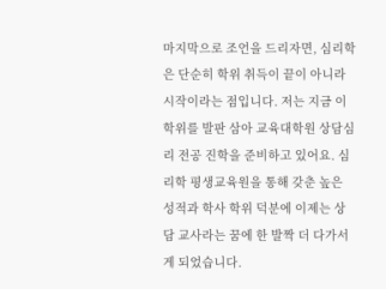마지막으로 조언을 드리자면, 심리학은 단순히 학위 취득이 끝이 아니라 시작이라는 점입니다. 저는 지금 이 학위를 발판 삼아 교육대학원 상담심리 전공 진학을 준비하고 있어요. 심리학 평생교육원을 통해 갖춘 높은 성적과 학사 학위 덕분에 이제는 상담 교사라는 꿈에 한 발짝 더 다가서게 되었습니다.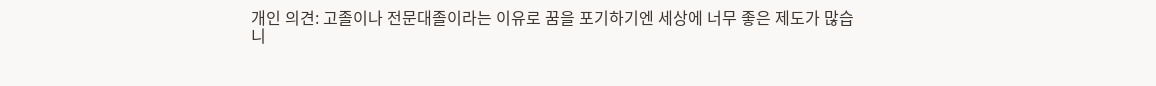개인 의견: 고졸이나 전문대졸이라는 이유로 꿈을 포기하기엔 세상에 너무 좋은 제도가 많습니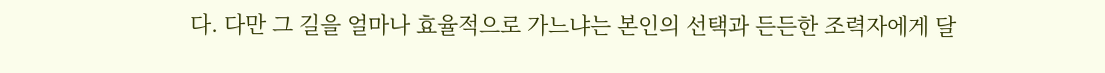다. 다만 그 길을 얼마나 효율적으로 가느냐는 본인의 선택과 든든한 조력자에게 달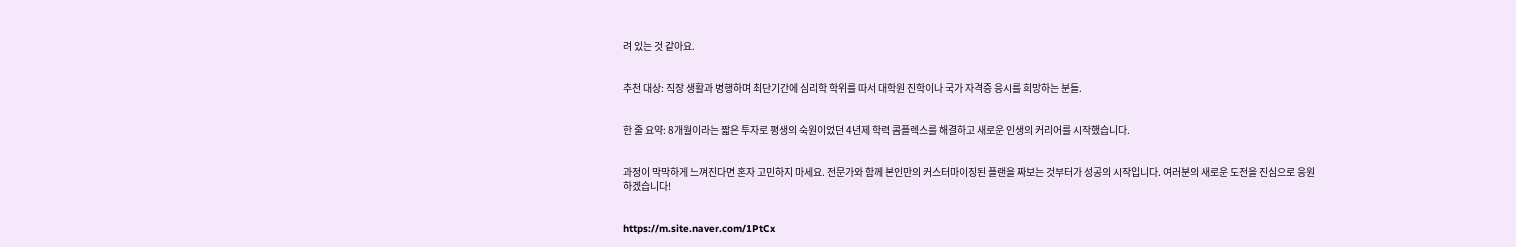려 있는 것 같아요.


추천 대상: 직장 생활과 병행하며 최단기간에 심리학 학위를 따서 대학원 진학이나 국가 자격증 응시를 희망하는 분들.


한 줄 요약: 8개월이라는 짧은 투자로 평생의 숙원이었던 4년제 학력 콤플렉스를 해결하고 새로운 인생의 커리어를 시작했습니다.


과정이 막막하게 느껴진다면 혼자 고민하지 마세요. 전문가와 함께 본인만의 커스터마이징된 플랜을 짜보는 것부터가 성공의 시작입니다. 여러분의 새로운 도전을 진심으로 응원하겠습니다!


https://m.site.naver.com/1PtCx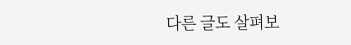다른 글도 살펴보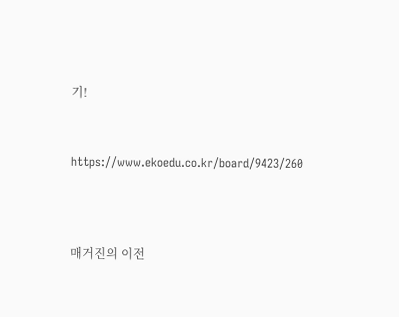기!


https://www.ekoedu.co.kr/board/9423/260



매거진의 이전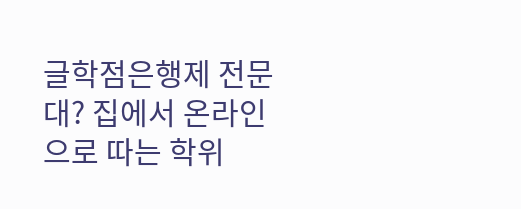글학점은행제 전문대? 집에서 온라인으로 따는 학위